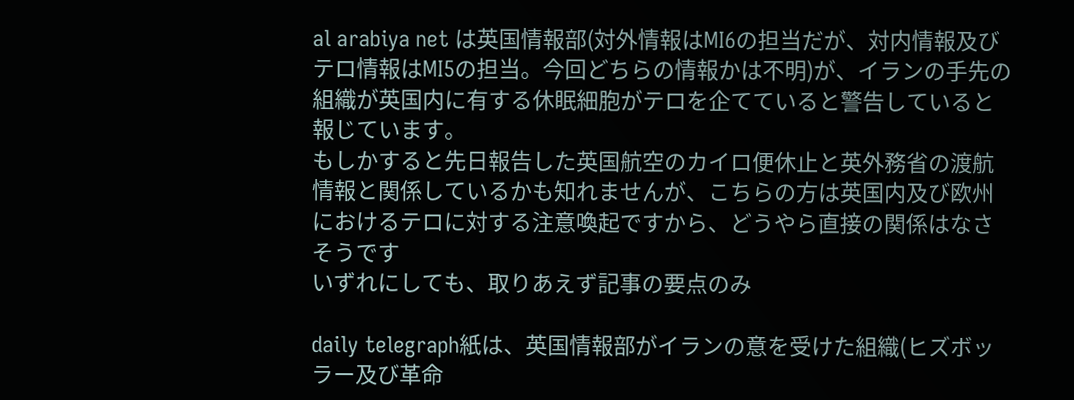al arabiya net は英国情報部(対外情報はMI6の担当だが、対内情報及びテロ情報はMI5の担当。今回どちらの情報かは不明)が、イランの手先の組織が英国内に有する休眠細胞がテロを企てていると警告していると報じています。
もしかすると先日報告した英国航空のカイロ便休止と英外務省の渡航情報と関係しているかも知れませんが、こちらの方は英国内及び欧州におけるテロに対する注意喚起ですから、どうやら直接の関係はなさそうです
いずれにしても、取りあえず記事の要点のみ

daily telegraph紙は、英国情報部がイランの意を受けた組織(ヒズボッラー及び革命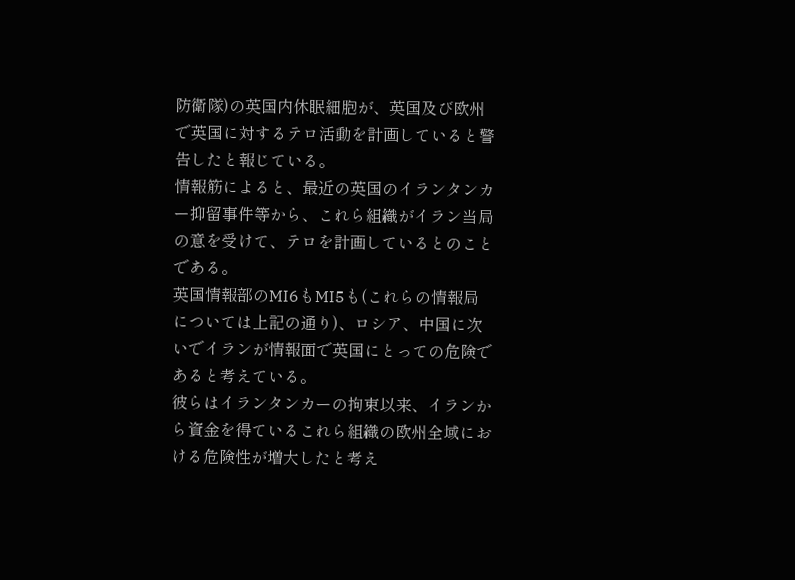防衛隊)の英国内休眠細胞が、英国及び欧州で英国に対するテロ活動を計画していると警告したと報じている。
情報筋によると、最近の英国のイランタンカー抑留事件等から、これら組織がイラン当局の意を受けて、テロを計画しているとのことである。
英国情報部のMI6もMI5も(これらの情報局については上記の通り)、ロシア、中国に次いでイランが情報面で英国にとっての危険であると考えている。
彼らはイランタンカーの拘束以来、イランから資金を得ているこれら組織の欧州全域における危険性が増大したと考え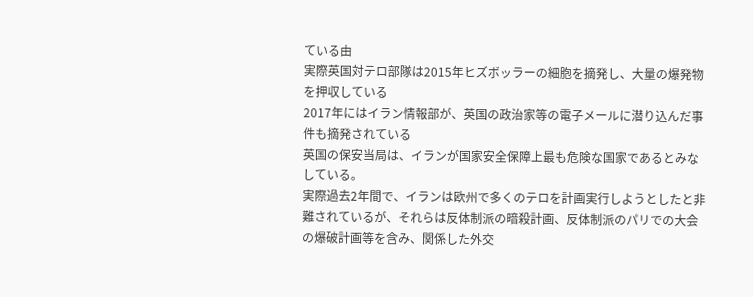ている由
実際英国対テロ部隊は2015年ヒズボッラーの細胞を摘発し、大量の爆発物を押収している
2017年にはイラン情報部が、英国の政治家等の電子メールに潜り込んだ事件も摘発されている
英国の保安当局は、イランが国家安全保障上最も危険な国家であるとみなしている。
実際過去2年間で、イランは欧州で多くのテロを計画実行しようとしたと非難されているが、それらは反体制派の暗殺計画、反体制派のパリでの大会の爆破計画等を含み、関係した外交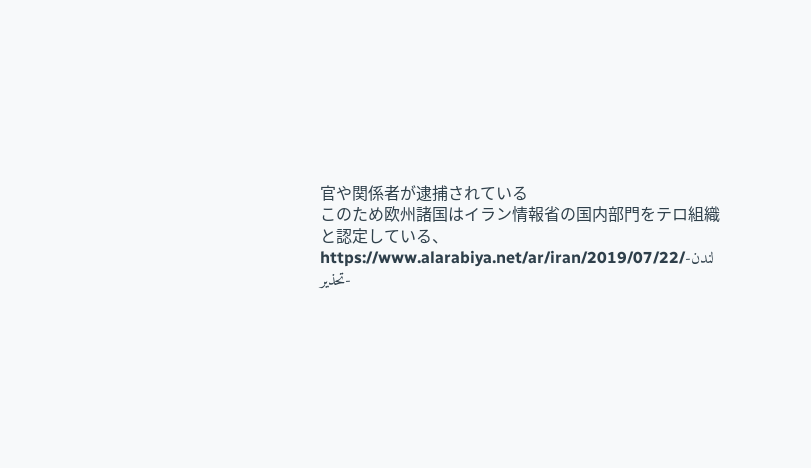官や関係者が逮捕されている
このため欧州諸国はイラン情報省の国内部門をテロ組織と認定している、
https://www.alarabiya.net/ar/iran/2019/07/22/لندن-تحذير-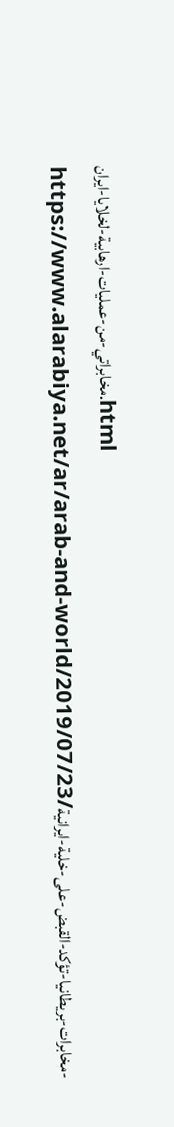مخابراتي-من-عمليات-ارهابية-لخلايا-ايران.html
https://www.alarabiya.net/ar/arab-and-world/2019/07/23/مخابرات-بريطانيا-تؤكد-القبض-على-خلية-ايرانية-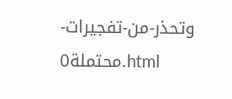وتحذر-من-تفجيرات-محتملة0.html